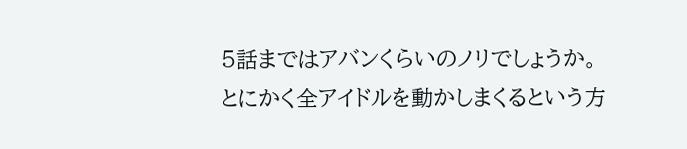5話まではアバンくらいのノリでしょうか。
とにかく全アイドルを動かしまくるという方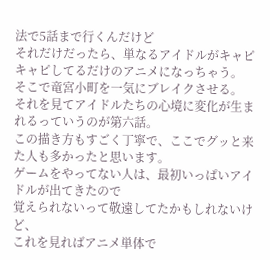法で5話まで行くんだけど
それだけだったら、単なるアイドルがキャピキャピしてるだけのアニメになっちゃう。
そこで竜宮小町を一気にブレイクさせる。
それを見てアイドルたちの心境に変化が生まれるっていうのが第六話。
この描き方もすごく丁寧で、ここでグッと来た人も多かったと思います。
ゲームをやってない人は、最初いっぱいアイドルが出てきたので
覚えられないって敬遠してたかもしれないけど、
これを見ればアニメ単体で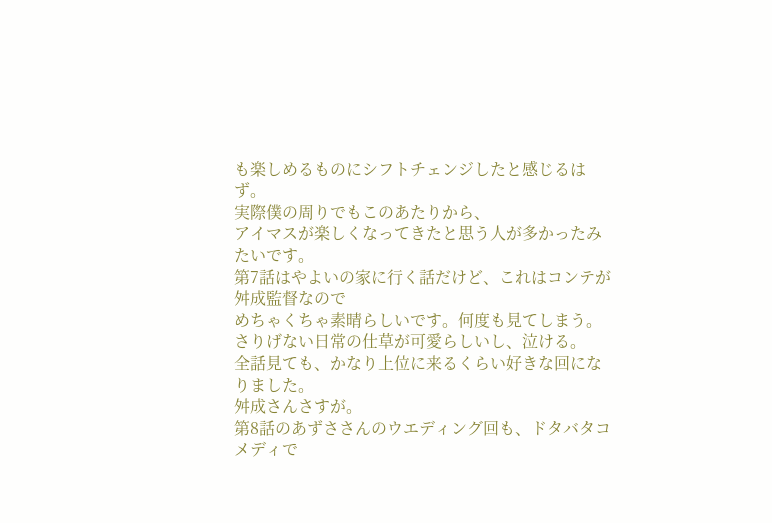も楽しめるものにシフトチェンジしたと感じるはず。
実際僕の周りでもこのあたりから、
アイマスが楽しくなってきたと思う人が多かったみたいです。
第7話はやよいの家に行く話だけど、これはコンテが舛成監督なので
めちゃくちゃ素晴らしいです。何度も見てしまう。
さりげない日常の仕草が可愛らしいし、泣ける。
全話見ても、かなり上位に来るくらい好きな回になりました。
舛成さんさすが。
第8話のあずささんのウエディング回も、ドタバタコメディで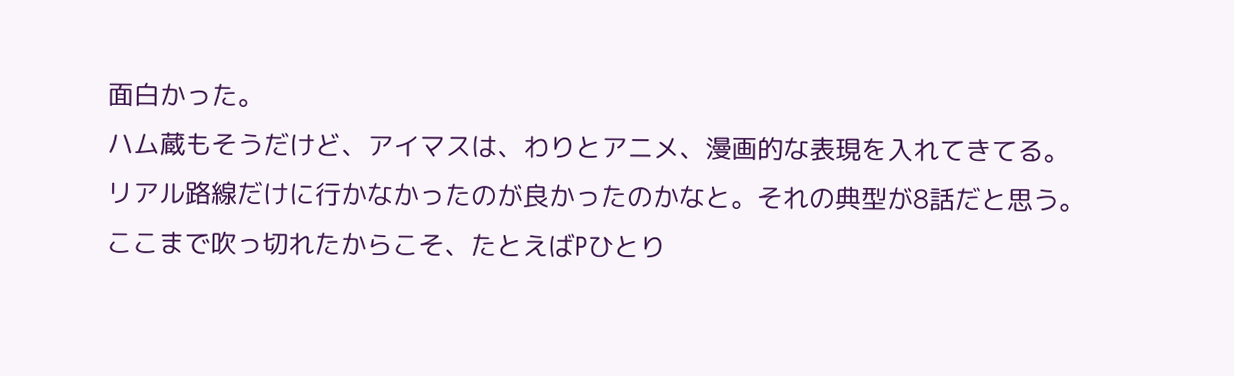面白かった。
ハム蔵もそうだけど、アイマスは、わりとアニメ、漫画的な表現を入れてきてる。
リアル路線だけに行かなかったのが良かったのかなと。それの典型が8話だと思う。
ここまで吹っ切れたからこそ、たとえばPひとり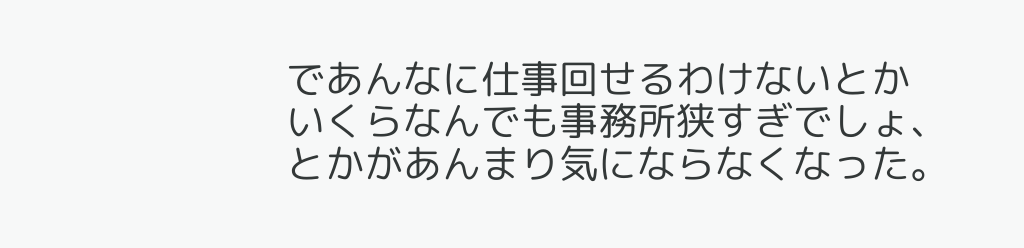であんなに仕事回せるわけないとか
いくらなんでも事務所狭すぎでしょ、とかがあんまり気にならなくなった。